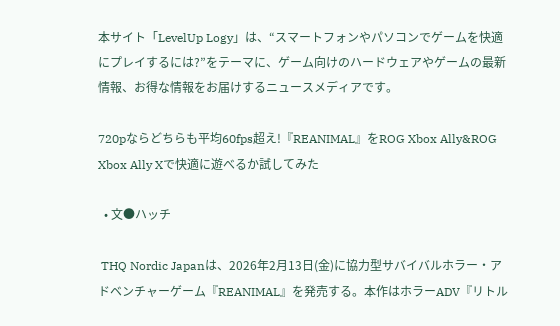本サイト「LevelUp Logy」は、“スマートフォンやパソコンでゲームを快適にプレイするには?”をテーマに、ゲーム向けのハードウェアやゲームの最新情報、お得な情報をお届けするニュースメディアです。

720pならどちらも平均60fps超え!『REANIMAL』をROG Xbox Ally&ROG Xbox Ally Xで快適に遊べるか試してみた

  • 文●ハッチ

 THQ Nordic Japanは、2026年2月13日(金)に協力型サバイバルホラー・アドベンチャーゲーム『REANIMAL』を発売する。本作はホラーADV『リトル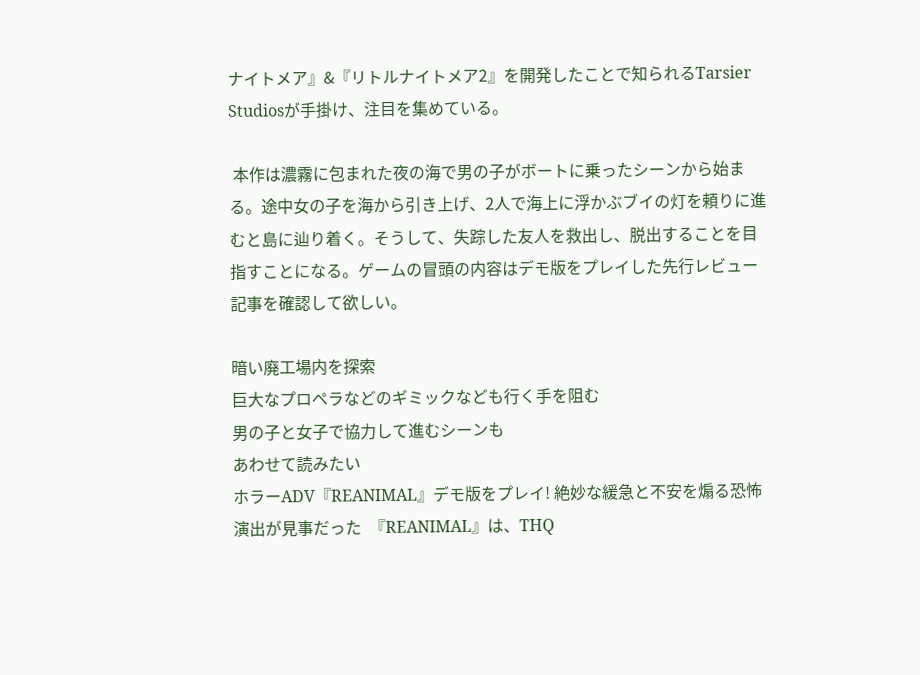ナイトメア』&『リトルナイトメア2』を開発したことで知られるTarsier Studiosが手掛け、注目を集めている。

 本作は濃霧に包まれた夜の海で男の子がボートに乗ったシーンから始まる。途中女の子を海から引き上げ、2人で海上に浮かぶブイの灯を頼りに進むと島に辿り着く。そうして、失踪した友人を救出し、脱出することを目指すことになる。ゲームの冒頭の内容はデモ版をプレイした先行レビュー記事を確認して欲しい。

暗い廃工場内を探索
巨大なプロペラなどのギミックなども行く手を阻む
男の子と女子で協力して進むシーンも
あわせて読みたい
ホラーADV『REANIMAL』デモ版をプレイ! 絶妙な緩急と不安を煽る恐怖演出が見事だった  『REANIMAL』は、THQ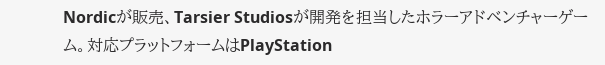Nordicが販売、Tarsier Studiosが開発を担当したホラーアドベンチャーゲーム。対応プラットフォームはPlayStation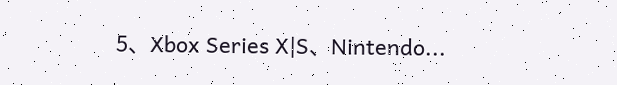5、Xbox Series X|S、Nintendo...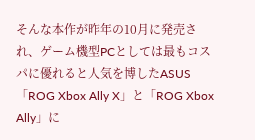そんな本作が昨年の10月に発売され、ゲーム機型PCとしては最もコスパに優れると人気を博したASUS「ROG Xbox Ally X」と「ROG Xbox Ally」に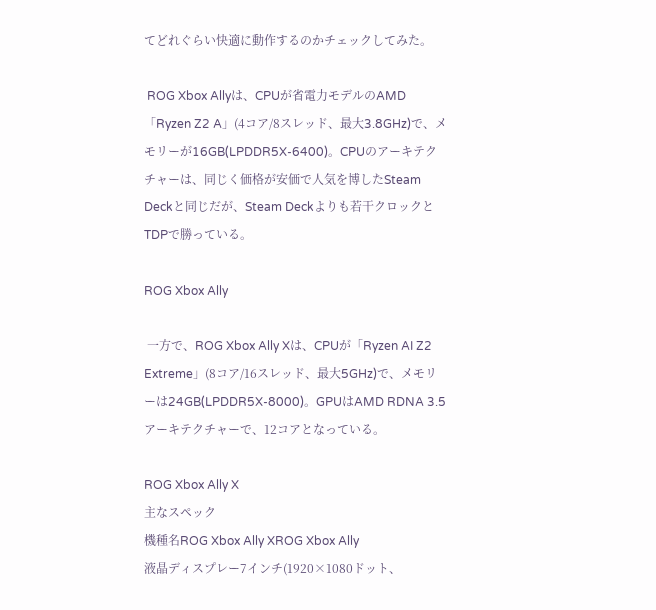てどれぐらい快適に動作するのかチェックしてみた。

 ROG Xbox Allyは、CPUが省電力モデルのAMD「Ryzen Z2 A」(4コア/8スレッド、最大3.8GHz)で、メモリーが16GB(LPDDR5X-6400)。CPUのアーキテクチャーは、同じく価格が安価で人気を博したSteam Deckと同じだが、Steam Deckよりも若干クロックとTDPで勝っている。

ROG Xbox Ally

 一方で、ROG Xbox Ally Xは、CPUが「Ryzen AI Z2 Extreme」(8コア/16スレッド、最大5GHz)で、メモリーは24GB(LPDDR5X-8000)。GPUはAMD RDNA 3.5アーキテクチャーで、12コアとなっている。

ROG Xbox Ally X
主なスペック
機種名ROG Xbox Ally XROG Xbox Ally
液晶ディスプレー7インチ(1920×1080ドット、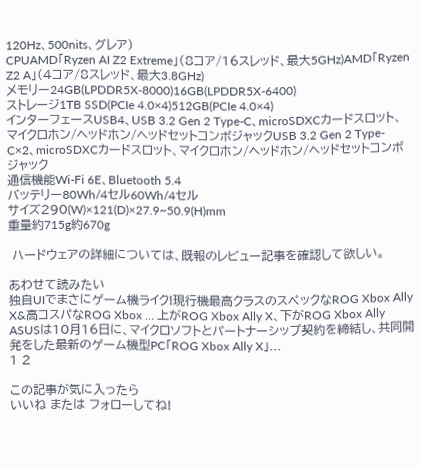120Hz、500nits、グレア)
CPUAMD「Ryzen AI Z2 Extreme」(8コア/16スレッド、最大5GHz)AMD「Ryzen Z2 A」(4コア/8スレッド、最大3.8GHz)
メモリー24GB(LPDDR5X-8000)16GB(LPDDR5X-6400)
ストレージ1TB SSD(PCIe 4.0×4)512GB(PCIe 4.0×4)
インターフェースUSB4、USB 3.2 Gen 2 Type-C、microSDXCカードスロット、マイクロホン/ヘッドホン/ヘッドセットコンボジャックUSB 3.2 Gen 2 Type-C×2、microSDXCカードスロット、マイクロホン/ヘッドホン/ヘッドセットコンボジャック
通信機能Wi-Fi 6E、Bluetooth 5.4
バッテリー80Wh/4セル60Wh/4セル
サイズ290(W)×121(D)×27.9~50.9(H)mm
重量約715g約670g

 ハードウェアの詳細については、既報のレビュー記事を確認して欲しい。

あわせて読みたい
独自UIでまさにゲーム機ライク!現行機最高クラスのスペックなROG Xbox Ally X&高コスパなROG Xbox ... 上がROG Xbox Ally X、下がROG Xbox Ally  ASUSは10月16日に、マイクロソフトとパートナーシップ契約を締結し、共同開発をした最新のゲーム機型PC「ROG Xbox Ally X」...
1 2

この記事が気に入ったら
いいね または フォローしてね!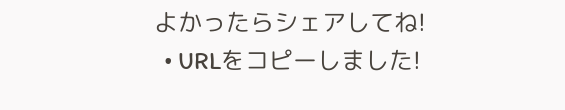よかったらシェアしてね!
  • URLをコピーしました!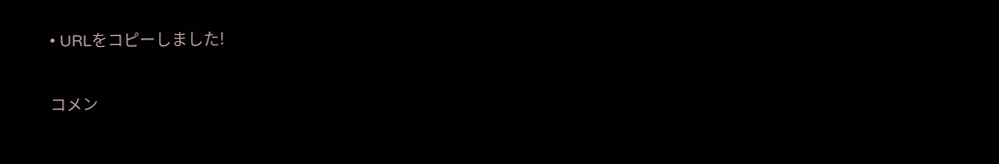• URLをコピーしました!

コメン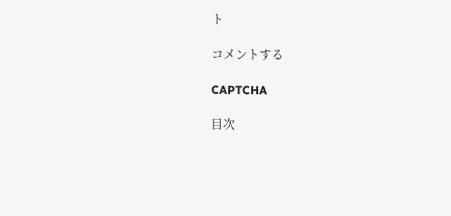ト

コメントする

CAPTCHA

目次